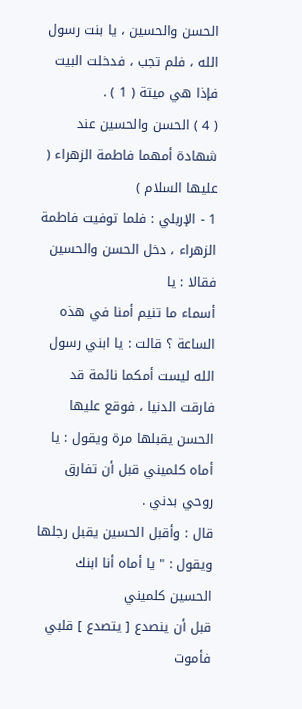الحسن والحسين ، يا بنت رسول الله ، فلم تجب ، فدخلت البيت فإذا هي ميتة ( 1 ) .
( 4 ) الحسن والحسين عند شهادة أمهما فاطمة الزهراء ( عليها السلام )
1 - الإربلي : فلما توفيت فاطمة الزهراء ، دخل الحسن والحسين فقالا : يا
أسماء ما تنيم أمنا في هذه الساعة ؟ قالت : يا ابني رسول الله ليست أمكما نائمة قد
فارقت الدنيا ، فوقع عليها الحسن يقبلها مرة ويقول : يا أماه كلميني قبل أن تفارق
روحي بدني .
قال : وأقبل الحسين يقبل رجلها ويقول : " يا أماه أنا ابنك الحسين كلميني
قبل أن ينصدع [ يتصدع ] قلبي فأموت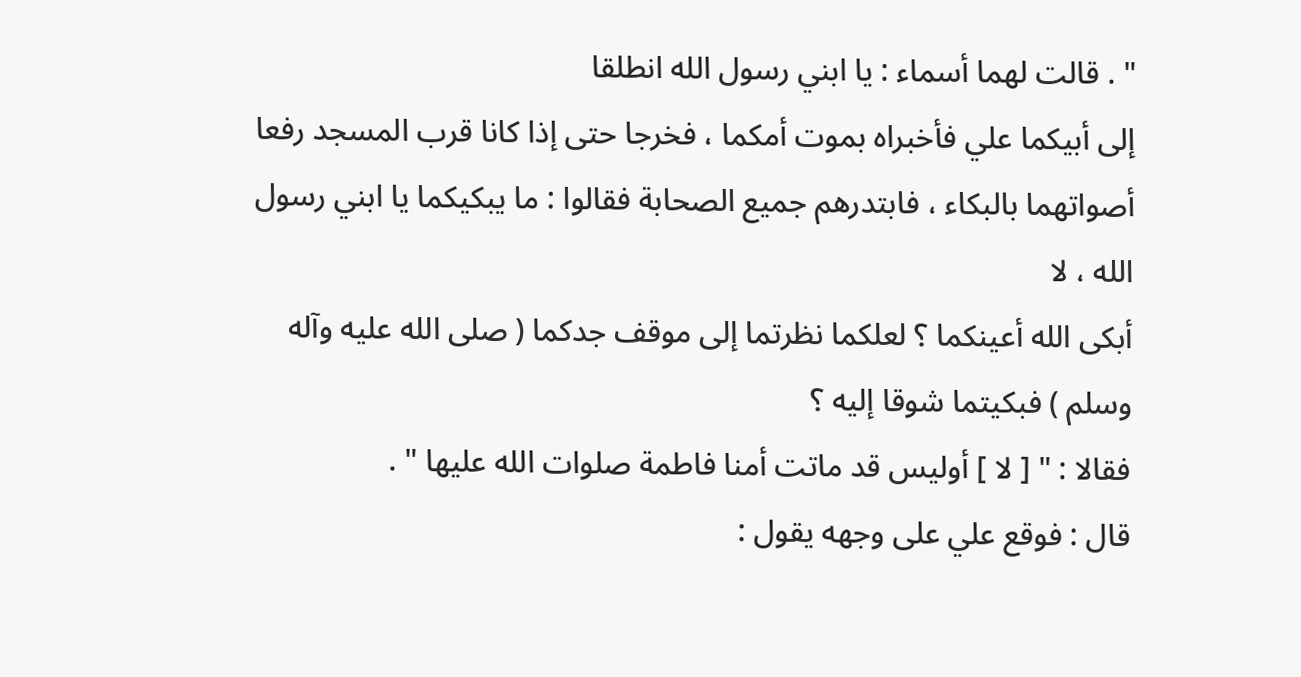" . قالت لهما أسماء : يا ابني رسول الله انطلقا
إلى أبيكما علي فأخبراه بموت أمكما ، فخرجا حتى إذا كانا قرب المسجد رفعا
أصواتهما بالبكاء ، فابتدرهم جميع الصحابة فقالوا : ما يبكيكما يا ابني رسول الله ، لا
أبكى الله أعينكما ؟ لعلكما نظرتما إلى موقف جدكما ( صلى الله عليه وآله وسلم ) فبكيتما شوقا إليه ؟
فقالا : " [ لا ] أوليس قد ماتت أمنا فاطمة صلوات الله عليها " .
قال : فوقع علي على وجهه يقول :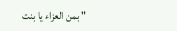" بمن العزاء يا بنت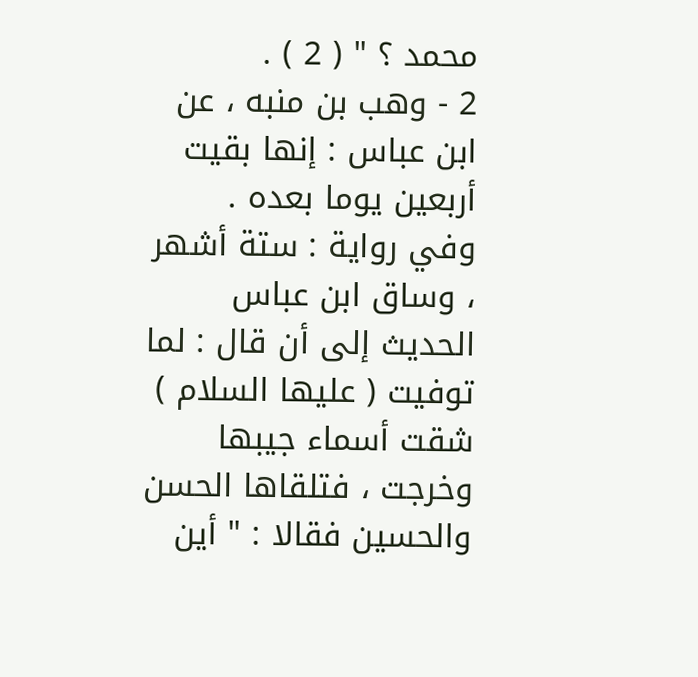محمد ؟ " ( 2 ) .
2 - وهب بن منبه ، عن ابن عباس : إنها بقيت أربعين يوما بعده .
وفي رواية : ستة أشهر ، وساق ابن عباس الحديث إلى أن قال : لما توفيت ( عليها السلام )
شقت أسماء جيبها وخرجت ، فتلقاها الحسن والحسين فقالا : " أين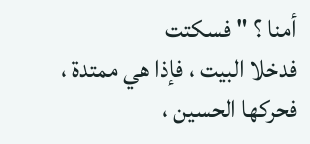أمنا ؟ " فسكتت
فدخلا البيت ، فإذا هي ممتدة ، فحركها الحسين ،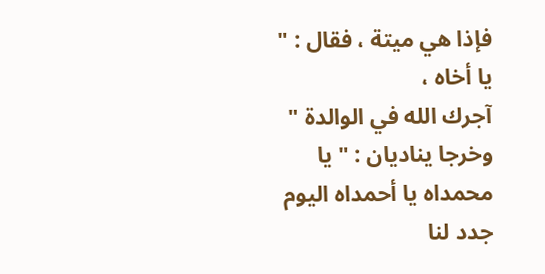فإذا هي ميتة ، فقال : " يا أخاه ،
آجرك الله في الوالدة " وخرجا يناديان : " يا محمداه يا أحمداه اليوم جدد لنا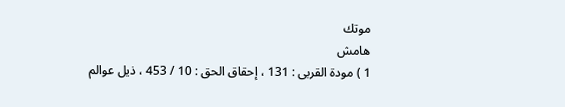موتك
هامش
1 ) مودة القربى : 131 ، إحقاق الحق : 10 / 453 ، ذيل عوالم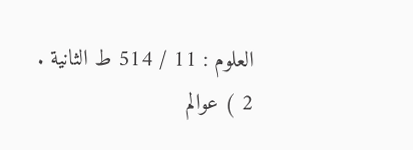العلوم : 11 / 514 ط الثانية .
2 ) عوالم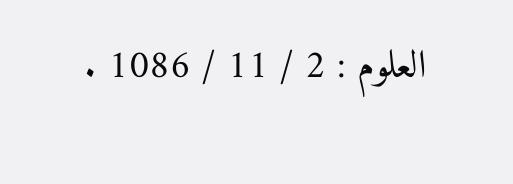العلوم : 2 / 11 / 1086 .